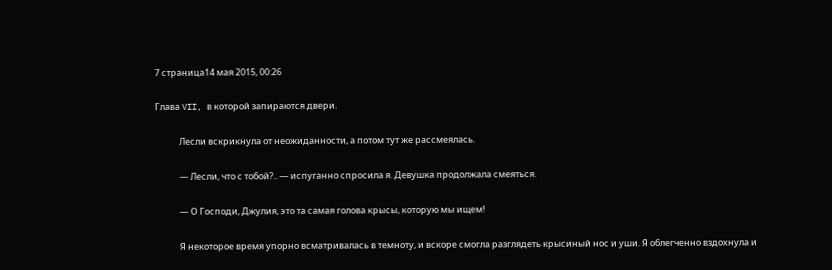7 страница14 мая 2015, 00:26

Глава VII, в которой запираются двери.

            Лесли вскрикнула от неожиданности, а потом тут же рассмеялась.

            — Лесли, что с тобой?.. — испуганно спросила я. Девушка продолжала смеяться.

            — О Господи, Джулия, это та самая голова крысы, которую мы ищем!

            Я некоторое время упорно всматривалась в темноту, и вскоре смогла разглядеть крысиный нос и уши. Я облегченно вздохнула и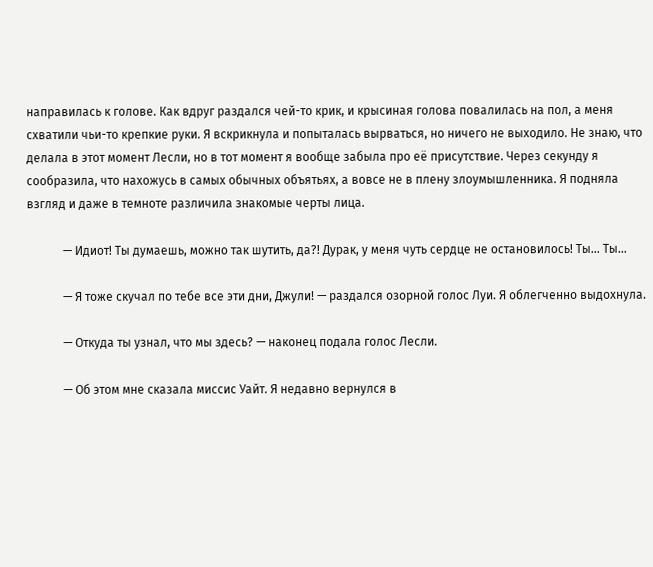направилась к голове. Как вдруг раздался чей-то крик, и крысиная голова повалилась на пол, а меня схватили чьи-то крепкие руки. Я вскрикнула и попыталась вырваться, но ничего не выходило. Не знаю, что делала в этот момент Лесли, но в тот момент я вообще забыла про её присутствие. Через секунду я сообразила, что нахожусь в самых обычных объятьях, а вовсе не в плену злоумышленника. Я подняла взгляд и даже в темноте различила знакомые черты лица.

            — Идиот! Ты думаешь, можно так шутить, да?! Дурак, у меня чуть сердце не остановилось! Ты... Ты...

            — Я тоже скучал по тебе все эти дни, Джули! — раздался озорной голос Луи. Я облегченно выдохнула.

            — Откуда ты узнал, что мы здесь? — наконец подала голос Лесли.

            — Об этом мне сказала миссис Уайт. Я недавно вернулся в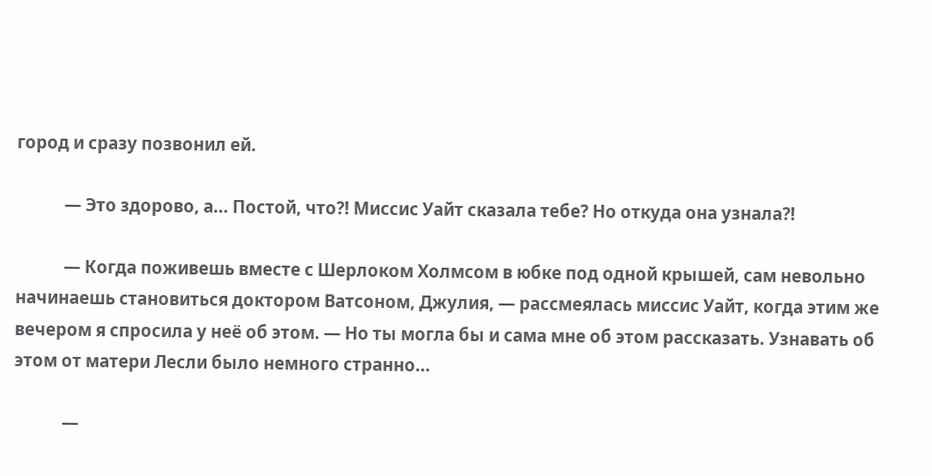город и сразу позвонил ей.

            — Это здорово, а... Постой, что?! Миссис Уайт сказала тебе? Но откуда она узнала?!

            — Когда поживешь вместе с Шерлоком Холмсом в юбке под одной крышей, сам невольно начинаешь становиться доктором Ватсоном, Джулия, — рассмеялась миссис Уайт, когда этим же вечером я спросила у неё об этом. — Но ты могла бы и сама мне об этом рассказать. Узнавать об этом от матери Лесли было немного странно...

            —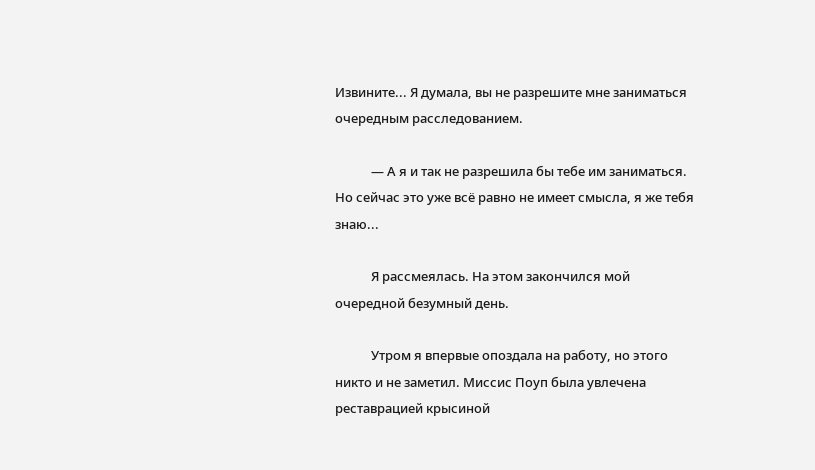Извините... Я думала, вы не разрешите мне заниматься очередным расследованием.

            — А я и так не разрешила бы тебе им заниматься. Но сейчас это уже всё равно не имеет смысла, я же тебя знаю...

            Я рассмеялась. На этом закончился мой очередной безумный день.

            Утром я впервые опоздала на работу, но этого никто и не заметил. Миссис Поуп была увлечена реставрацией крысиной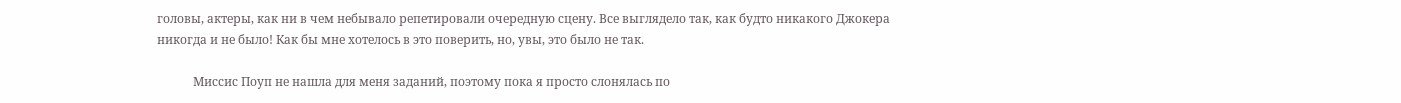головы, актеры, как ни в чем небывало репетировали очередную сцену. Все выглядело так, как будто никакого Джокера никогда и не было! Как бы мне хотелось в это поверить, но, увы, это было не так.

            Миссис Поуп не нашла для меня заданий, поэтому пока я просто слонялась по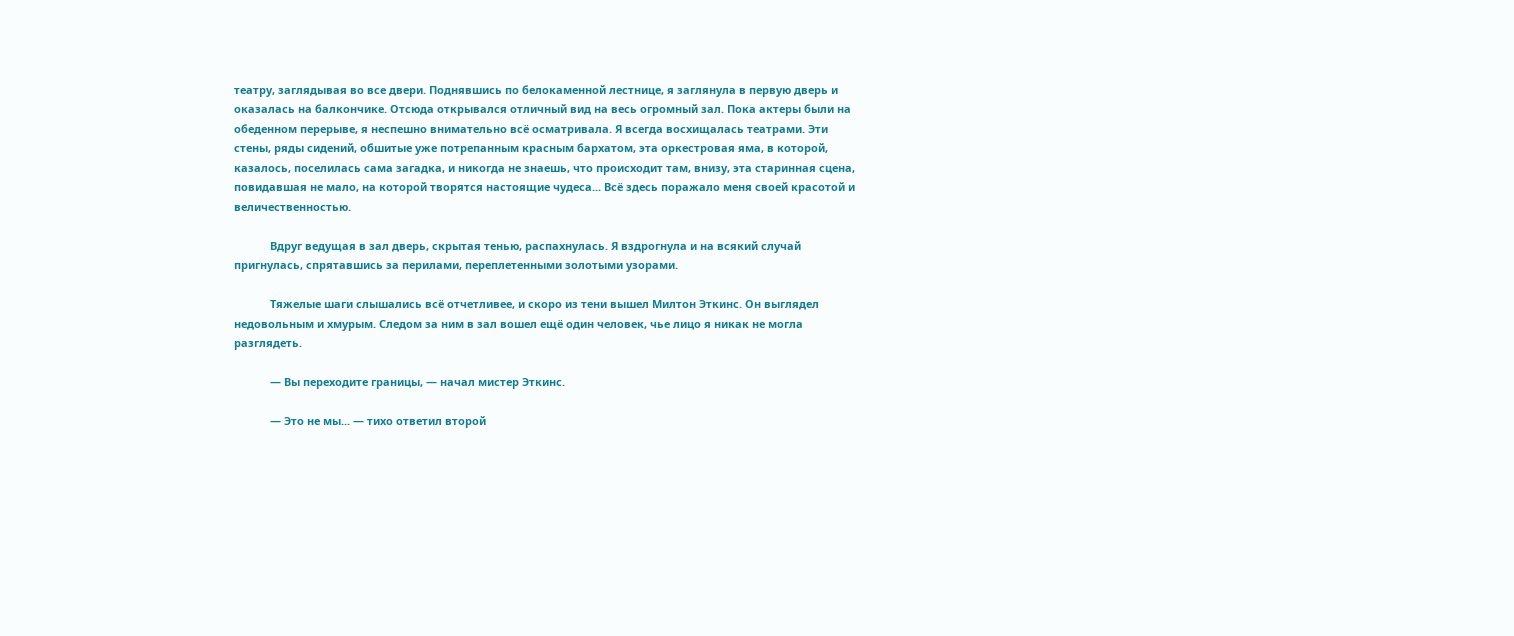театру, заглядывая во все двери. Поднявшись по белокаменной лестнице, я заглянула в первую дверь и оказалась на балкончике. Отсюда открывался отличный вид на весь огромный зал. Пока актеры были на обеденном перерыве, я неспешно внимательно всё осматривала. Я всегда восхищалась театрами. Эти стены, ряды сидений, обшитые уже потрепанным красным бархатом, эта оркестровая яма, в которой, казалось, поселилась сама загадка, и никогда не знаешь, что происходит там, внизу, эта старинная сцена, повидавшая не мало, на которой творятся настоящие чудеса... Всё здесь поражало меня своей красотой и величественностью.

            Вдруг ведущая в зал дверь, скрытая тенью, распахнулась. Я вздрогнула и на всякий случай пригнулась, спрятавшись за перилами, переплетенными золотыми узорами.

            Тяжелые шаги слышались всё отчетливее, и скоро из тени вышел Милтон Эткинс. Он выглядел недовольным и хмурым. Следом за ним в зал вошел ещё один человек, чье лицо я никак не могла разглядеть.

            — Вы переходите границы, — начал мистер Эткинс.

            — Это не мы... — тихо ответил второй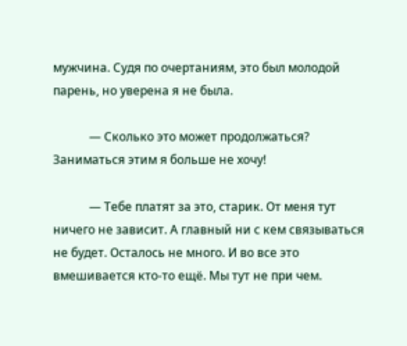мужчина. Судя по очертаниям, это был молодой парень, но уверена я не была.

            — Сколько это может продолжаться? Заниматься этим я больше не хочу!

            — Тебе платят за это, старик. От меня тут ничего не зависит. А главный ни с кем связываться не будет. Осталось не много. И во все это вмешивается кто-то ещё. Мы тут не при чем.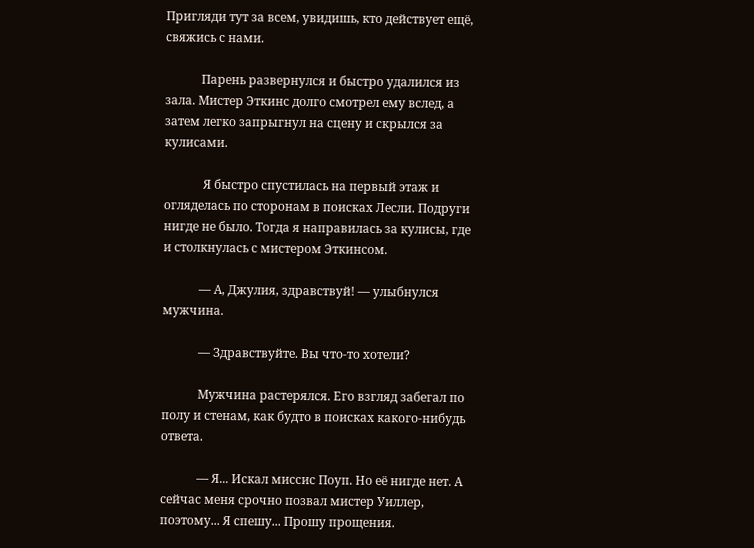Пригляди тут за всем, увидишь, кто действует ещё, свяжись с нами.

            Парень развернулся и быстро удалился из зала. Мистер Эткинс долго смотрел ему вслед, а затем легко запрыгнул на сцену и скрылся за кулисами.

             Я быстро спустилась на первый этаж и огляделась по сторонам в поисках Лесли. Подруги нигде не было. Тогда я направилась за кулисы, где и столкнулась с мистером Эткинсом.

            — А, Джулия, здравствуй! — улыбнулся мужчина.

            — Здравствуйте. Вы что-то хотели?

            Мужчина растерялся. Его взгляд забегал по полу и стенам, как будто в поисках какого-нибудь ответа.

            — Я... Искал миссис Поуп. Но её нигде нет. А сейчас меня срочно позвал мистер Уиллер, поэтому... Я спешу... Прошу прощения.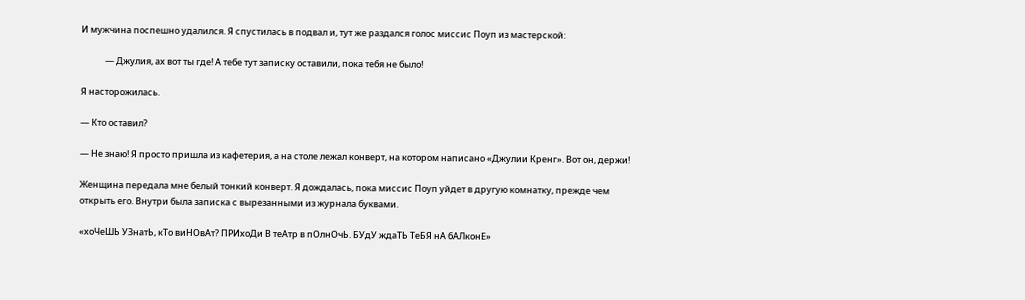И мужчина поспешно удалился. Я спустилась в подвал и, тут же раздался голос миссис Поуп из мастерской:

            — Джулия, ах вот ты где! А тебе тут записку оставили, пока тебя не было!

Я насторожилась.

— Кто оставил?

— Не знаю! Я просто пришла из кафетерия, а на столе лежал конверт, на котором написано «Джулии Кренг». Вот он, держи!

Женщина передала мне белый тонкий конверт. Я дождалась, пока миссис Поуп уйдет в другую комнатку, прежде чем открыть его. Внутри была записка с вырезанными из журнала буквами.

«хоЧеШЬ УЗнатЬ, кТо виНОвАт? ПРИхоДи В теАтр в пОлнОчЬ. БУдУ ждаТЬ ТеБЯ нА бАЛконЕ»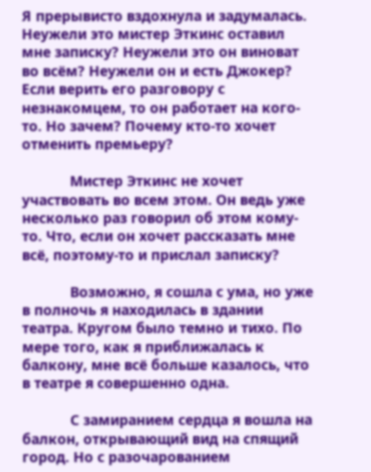Я прерывисто вздохнула и задумалась. Неужели это мистер Эткинс оставил мне записку? Неужели это он виноват во всём? Неужели он и есть Джокер? Если верить его разговору с незнакомцем, то он работает на кого-то. Но зачем? Почему кто-то хочет отменить премьеру?

            Мистер Эткинс не хочет участвовать во всем этом. Он ведь уже несколько раз говорил об этом кому-то. Что, если он хочет рассказать мне всё, поэтому-то и прислал записку?

            Возможно, я сошла с ума, но уже в полночь я находилась в здании театра. Кругом было темно и тихо. По мере того, как я приближалась к балкону, мне всё больше казалось, что в театре я совершенно одна.

            С замиранием сердца я вошла на балкон, открывающий вид на спящий город. Но с разочарованием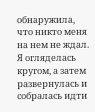обнаружила, что никто меня на нем не ждал. Я огляделась кругом, а затем развернулась и собралась идти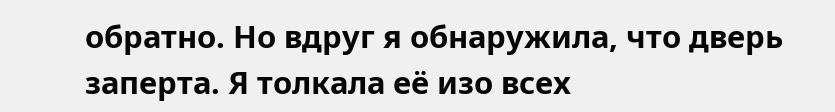обратно. Но вдруг я обнаружила, что дверь заперта. Я толкала её изо всех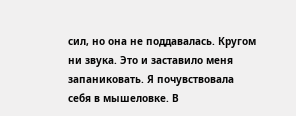сил, но она не поддавалась. Кругом ни звука. Это и заставило меня запаниковать. Я почувствовала себя в мышеловке. В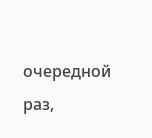очередной раз,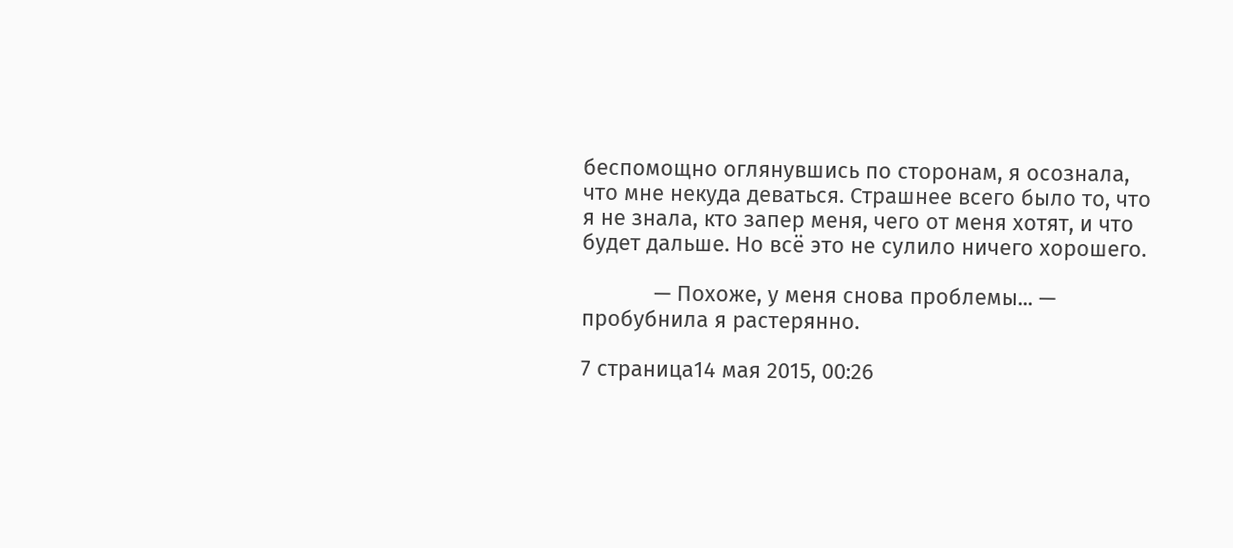беспомощно оглянувшись по сторонам, я осознала, что мне некуда деваться. Страшнее всего было то, что я не знала, кто запер меня, чего от меня хотят, и что будет дальше. Но всё это не сулило ничего хорошего.

            — Похоже, у меня снова проблемы... — пробубнила я растерянно.

7 страница14 мая 2015, 00:26